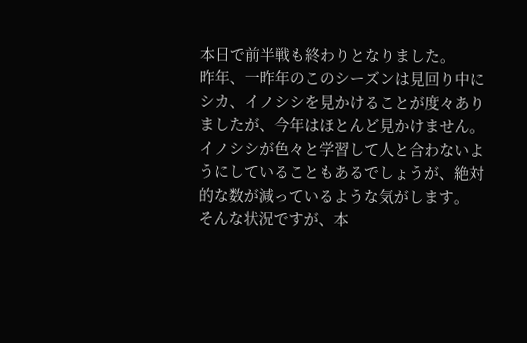本日で前半戦も終わりとなりました。
昨年、一昨年のこのシーズンは見回り中にシカ、イノシシを見かけることが度々ありましたが、今年はほとんど見かけません。
イノシシが色々と学習して人と合わないようにしていることもあるでしょうが、絶対的な数が減っているような気がします。
そんな状況ですが、本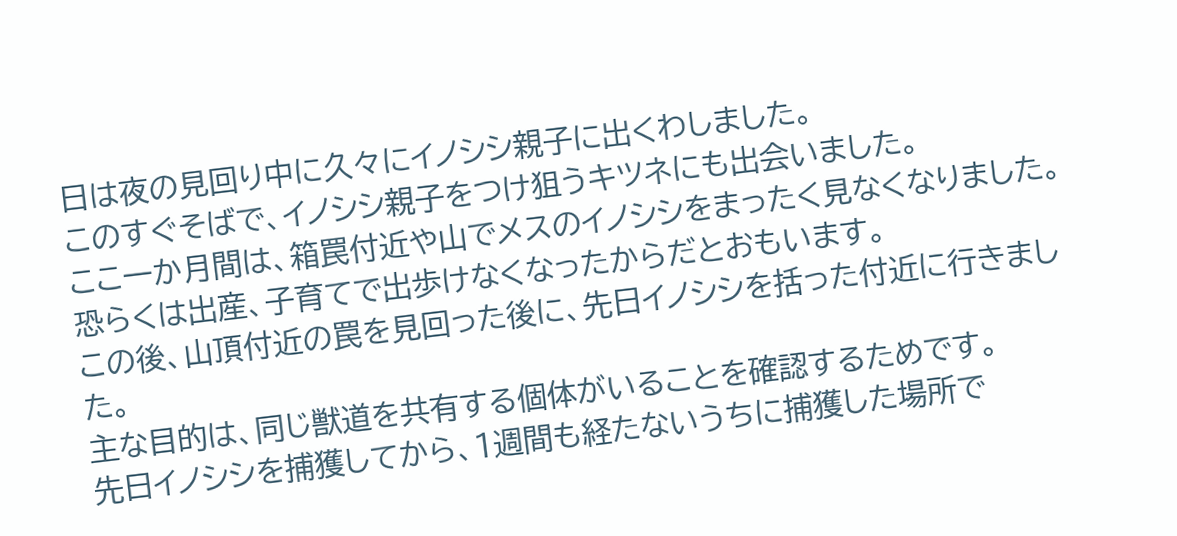日は夜の見回り中に久々にイノシシ親子に出くわしました。
このすぐそばで、イノシシ親子をつけ狙うキツネにも出会いました。
ここ一か月間は、箱罠付近や山でメスのイノシシをまったく見なくなりました。
恐らくは出産、子育てで出歩けなくなったからだとおもいます。
この後、山頂付近の罠を見回った後に、先日イノシシを括った付近に行きました。
主な目的は、同じ獣道を共有する個体がいることを確認するためです。
先日イノシシを捕獲してから、1週間も経たないうちに捕獲した場所で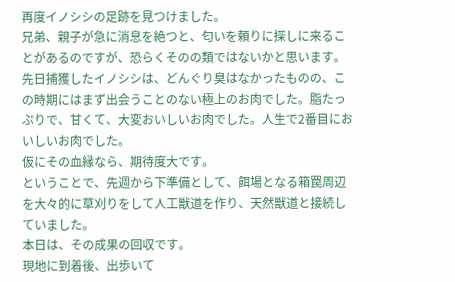再度イノシシの足跡を見つけました。
兄弟、親子が急に消息を絶つと、匂いを頼りに探しに来ることがあるのですが、恐らくそのの類ではないかと思います。
先日捕獲したイノシシは、どんぐり臭はなかったものの、この時期にはまず出会うことのない極上のお肉でした。脂たっぷりで、甘くて、大変おいしいお肉でした。人生で2番目においしいお肉でした。
仮にその血縁なら、期待度大です。
ということで、先週から下準備として、餌場となる箱罠周辺を大々的に草刈りをして人工獣道を作り、天然獣道と接続していました。
本日は、その成果の回収です。
現地に到着後、出歩いて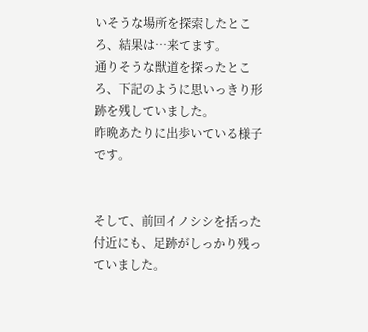いそうな場所を探索したところ、結果は…来てます。
通りそうな獣道を探ったところ、下記のように思いっきり形跡を残していました。
昨晩あたりに出歩いている様子です。


そして、前回イノシシを括った付近にも、足跡がしっかり残っていました。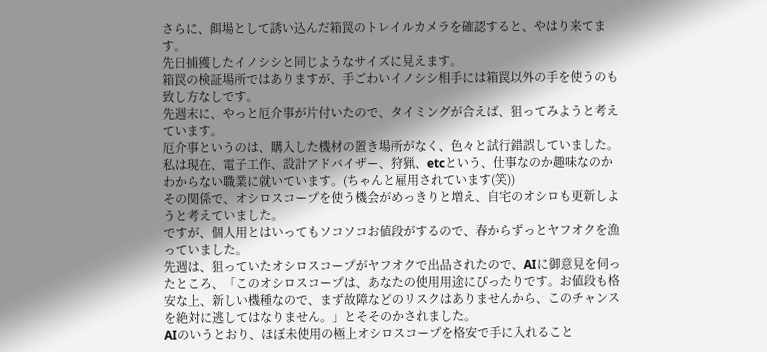さらに、餌場として誘い込んだ箱罠のトレイルカメラを確認すると、やはり来てます。
先日捕獲したイノシシと同じようなサイズに見えます。
箱罠の検証場所ではありますが、手ごわいイノシシ相手には箱罠以外の手を使うのも致し方なしです。
先週末に、やっと厄介事が片付いたので、タイミングが合えば、狙ってみようと考えています。
厄介事というのは、購入した機材の置き場所がなく、色々と試行錯誤していました。
私は現在、電子工作、設計アドバイザー、狩猟、etcという、仕事なのか趣味なのかわからない職業に就いています。(ちゃんと雇用されています(笑))
その関係で、オシロスコープを使う機会がめっきりと増え、自宅のオシロも更新しようと考えていました。
ですが、個人用とはいってもソコソコお値段がするので、春からずっとヤフオクを漁っていました。
先週は、狙っていたオシロスコープがヤフオクで出品されたので、AIに御意見を伺ったところ、「このオシロスコープは、あなたの使用用途にぴったりです。お値段も格安な上、新しい機種なので、まず故障などのリスクはありませんから、このチャンスを絶対に逃してはなりません。」とそそのかされました。
AIのいうとおり、ほぼ未使用の極上オシロスコープを格安で手に入れること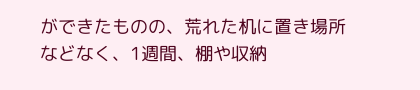ができたものの、荒れた机に置き場所などなく、1週間、棚や収納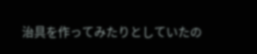治具を作ってみたりとしていたの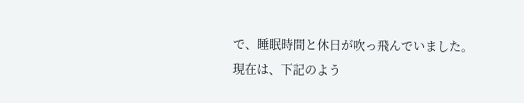で、睡眠時間と休日が吹っ飛んでいました。
現在は、下記のよう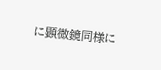に顕微鏡同様に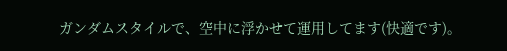ガンダムスタイルで、空中に浮かせて運用してます(快適です)。